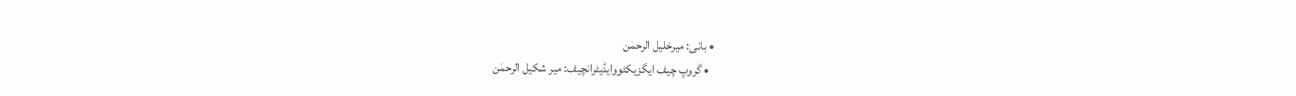• بانی: میرخلیل الرحمٰن
  • گروپ چیف ایگزیکٹووایڈیٹرانچیف: میر شکیل الرحمٰن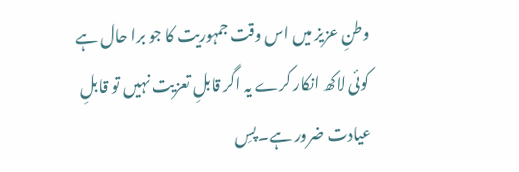وطنِ عزیز میں اس وقت جمہوریت کا جو برا حال ہے کوئی لاکھ انکار کرے یہ اگر قابلِ تعزیت نہیں تو قابلِ عیادت ضرور ہے۔ پسِ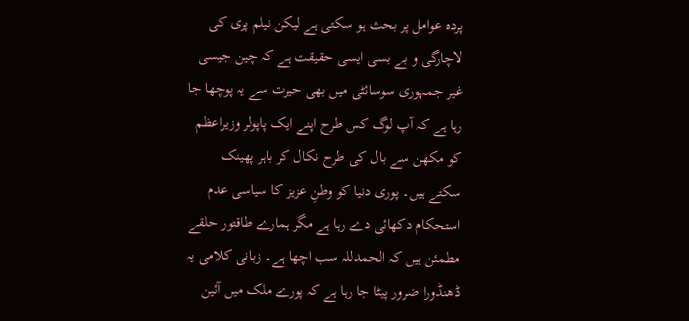پردہ عوامل پر بحث ہو سکتی ہے لیکن نیلم پری کی لاچارگی و بے بسی ایسی حقیقت ہے کہ چین جیسی غیر جمہوری سوسائٹی میں بھی حیرت سے یہ پوچھا جا رہا ہے کہ آپ لوگ کس طرح اپنے ایک پاپولر وزیراعظم کو مکھن سے بال کی طرح نکال کر باہر پھینک سکتے ہیں۔ پوری دنیا کو وطنِ عزیز کا سیاسی عدم استحکام دکھائی دے رہا ہے مگر ہمارے طاقتور حلقے مطمئن ہیں کہ الحمدللہ سب اچھا ہے۔ زبانی کلامی یہ ڈھنڈورا ضرور پیٹا جا رہا ہے کہ پورے ملک میں آئین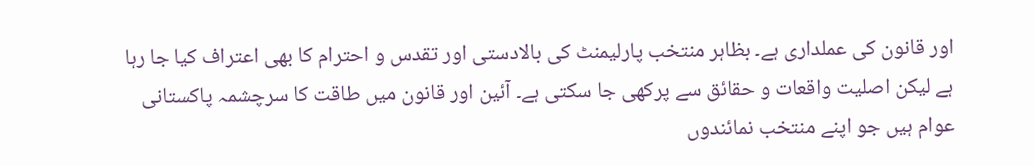اور قانون کی عملداری ہے۔ بظاہر منتخب پارلیمنٹ کی بالادستی اور تقدس و احترام کا بھی اعتراف کیا جا رہا ہے لیکن اصلیت واقعات و حقائق سے پرکھی جا سکتی ہے۔ آئین اور قانون میں طاقت کا سرچشمہ پاکستانی عوام ہیں جو اپنے منتخب نمائندوں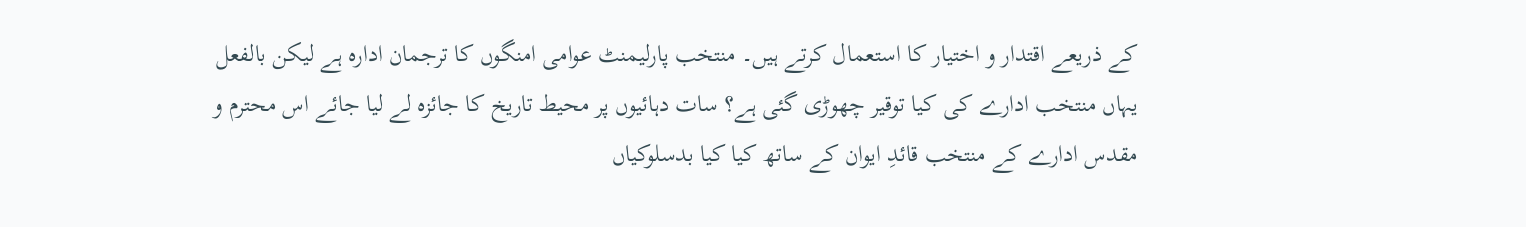کے ذریعے اقتدار و اختیار کا استعمال کرتے ہیں۔ منتخب پارلیمنٹ عوامی امنگوں کا ترجمان ادارہ ہے لیکن بالفعل یہاں منتخب ادارے کی کیا توقیر چھوڑی گئی ہے؟ سات دہائیوں پر محیط تاریخ کا جائزہ لے لیا جائے اس محترم و مقدس ادارے کے منتخب قائدِ ایوان کے ساتھ کیا کیا بدسلوکیاں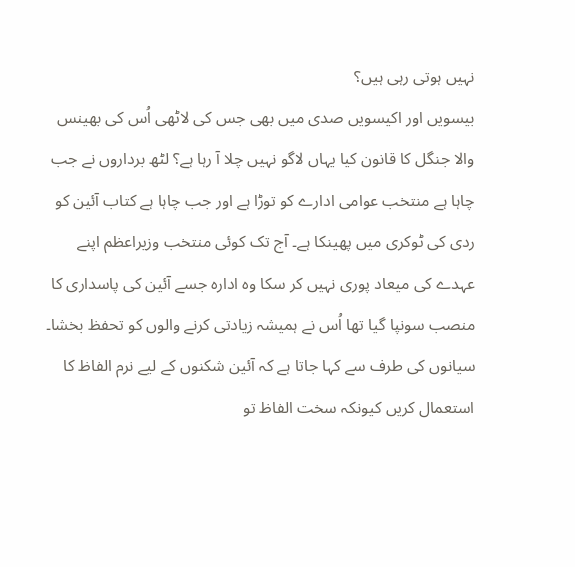نہیں ہوتی رہی ہیں؟
بیسویں اور اکیسویں صدی میں بھی جس کی لاٹھی اُس کی بھینس والا جنگل کا قانون کیا یہاں لاگو نہیں چلا آ رہا ہے؟ لٹھ برداروں نے جب چاہا ہے منتخب عوامی ادارے کو توڑا ہے اور جب چاہا ہے کتاب آئین کو ردی کی ٹوکری میں پھینکا ہے۔ آج تک کوئی منتخب وزیراعظم اپنے عہدے کی میعاد پوری نہیں کر سکا وہ ادارہ جسے آئین کی پاسداری کا منصب سونپا گیا تھا اُس نے ہمیشہ زیادتی کرنے والوں کو تحفظ بخشا۔ سیانوں کی طرف سے کہا جاتا ہے کہ آئین شکنوں کے لیے نرم الفاظ کا استعمال کریں کیونکہ سخت الفاظ تو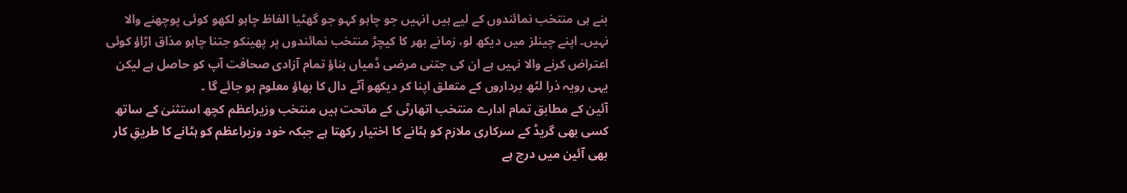بنے ہی منتخب نمائندوں کے لیے ہیں انہیں جو چاہو کہو جو گھٹیا الفاظ چاہو لکھو کوئی پوچھنے والا نہیں۔ اپنے چینلز میں دیکھ لو، زمانے بھر کا کیچڑ منتخب نمائندوں پر پھینکو جتنا چاہو مذاق اڑاؤ کوئی اعتراض کرنے والا نہیں ہے ان کی جتنی مرضی ڈمیاں بناؤ تمام آزادی صحافت آپ کو حاصل ہے لیکن یہی رویہ ذرا لٹھ برداروں کے متعلق اپنا کر دیکھو آٹے دال کا بھاؤ معلوم ہو جائے گا ۔
آئین کے مطابق تمام ادارے منتخب اتھارٹی کے ماتحت ہیں منتخب وزیراعظم کچھ استثنیٰ کے ساتھ کسی بھی گریڈ کے سرکاری ملازم کو ہٹانے کا اختیار رکھتا ہے جبکہ خود وزیراعظم کو ہٹانے کا طریقِ کار بھی آئین میں درج ہے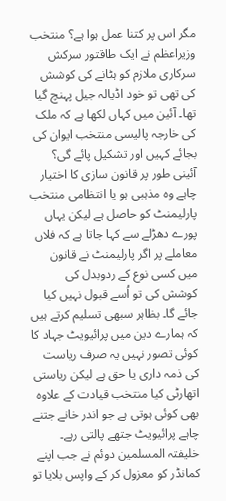مگر اس پر کتنا عمل ہوا ہے؟ منتخب وزیراعظم نے ایک طاقتور سرکش سرکاری ملازم کو ہٹانے کی کوشش کی تھی تو خود اڈیالہ جیل پہنچ گیا تھا۔ آئین میں کہاں لکھا ہے کہ ملک کی خارجہ پالیسی منتخب ایوان کی بجائے کہیں اور تشکیل پائے گی؟ آئینی طور پر قانون سازی کا اختیار چاہے وہ مذہبی ہو یا انتظامی منتخب پارلیمنٹ کو حاصل ہے لیکن یہاں پورے دھڑلے سے کہا جاتا ہے کہ فلاں معاملے پر اگر پارلیمنٹ نے قانون میں کسی نوع کے ردوبدل کی کوشش کی تو اُسے قبول نہیں کیا جائے گا۔ بظاہر سبھی تسلیم کرتے ہیں کہ ہمارے دین میں پرائیویٹ جہاد کا کوئی تصور نہیں یہ صرف ریاست کی ذمہ داری یا حق ہے لیکن ریاستی اتھارٹی کیا منتخب قیادت کے علاوہ بھی کوئی ہوتی ہے جو اندر خانے جتنے چاہے پرائیویٹ جتھے پالتی رہے۔ خلیفتہ المسلمین دوئم نے جب اپنے کمانڈر کو معزول کر کے واپس بلایا تو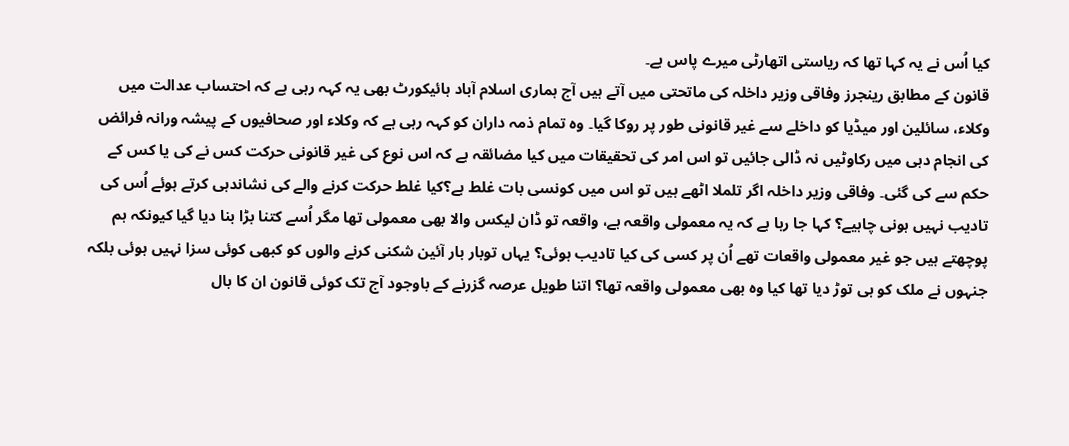کیا اُس نے یہ کہا تھا کہ ریاستی اتھارٹی میرے پاس ہے۔
قانون کے مطابق رینجرز وفاقی وزیر داخلہ کی ماتحتی میں آتے ہیں آج ہماری اسلام آباد ہائیکورٹ بھی یہ کہہ رہی ہے کہ احتساب عدالت میں وکلاء، سائلین اور میڈیا کو داخلے سے غیر قانونی طور پر روکا گیا۔ وہ تمام ذمہ داران کو کہہ رہی ہے کہ وکلاء اور صحافیوں کے پیشہ ورانہ فرائض کی انجام دہی میں رکاوٹیں نہ ڈالی جائیں تو اس امر کی تحقیقات میں کیا مضائقہ ہے کہ اس نوع کی غیر قانونی حرکت کس نے کی یا کس کے حکم سے کی گئی۔ وفاقی وزیر داخلہ اگر تلملا اٹھے ہیں تو اس میں کونسی بات غلط ہے؟کیا غلط حرکت کرنے والے کی نشاندہی کرتے ہوئے اُس کی تادیب نہیں ہونی چاہیے؟ کہا جا رہا ہے کہ یہ معمولی واقعہ ہے، واقعہ تو ڈان لیکس والا بھی معمولی تھا مگر اُسے کتنا بڑا بنا دیا گیا کیونکہ ہم پوچھتے ہیں جو غیر معمولی واقعات تھے اُن پر کسی کی کیا تادیب ہوئی؟ یہاں توبار بار آئین شکنی کرنے والوں کو کبھی کوئی سزا نہیں ہوئی بلکہ جنہوں نے ملک کو ہی توڑ دیا تھا کیا وہ بھی معمولی واقعہ تھا؟ اتنا طویل عرصہ گزرنے کے باوجود آج تک کوئی قانون ان کا بال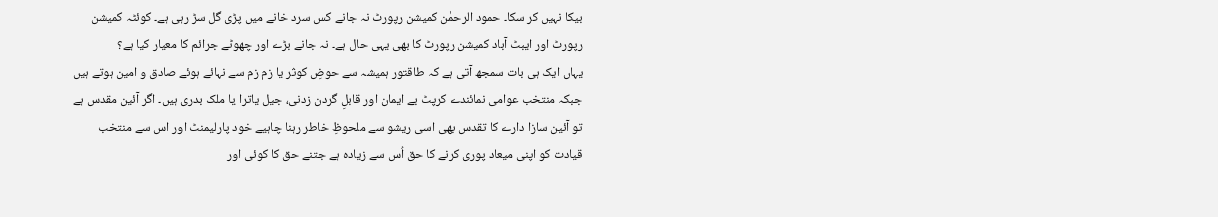بیکا نہیں کر سکا۔ حمود الرحمٰن کمیشن رپورٹ نہ جانے کس سرد خانے میں پڑی گل سڑ رہی ہے۔ کوئٹہ کمیشن رپورٹ اور ایبٹ آباد کمیشن رپورٹ کا بھی یہی حال ہے۔ نہ جانے بڑے اور چھوٹے جرائم کا معیار کیا ہے؟
یہاں ایک ہی بات سمجھ آتی ہے کہ طاقتور ہمیشہ سے حوضِ کوثر یا زم زم سے نہائے ہوئے صادق و امین ہوتے ہیں جبکہ منتخب عوامی نمائندے کرپٹ بے ایمان اور قابلِ گردن زدنی، جیل یاترا یا ملک بدری ہیں۔ اگر آئین مقدس ہے تو آئین سازا دارے کا تقدس بھی اسی ریشو سے ملحوظِ خاطر رہنا چاہیے خود پارلیمنٹ اور اس سے منتخب قیادت کو اپنی میعاد پوری کرنے کا حق اُس سے زیادہ ہے جتنے حق کا کوئی اور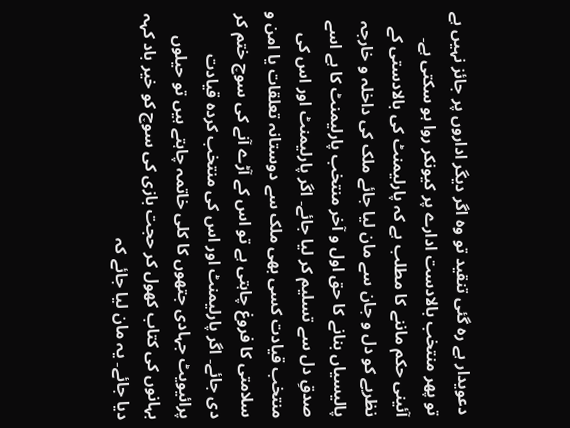دعویدار ہے رہ گئی تنقید تو وہ اگر دیگر اداروں پر جائز نہیں ہے تو پھر منتخب بالادست ادارے پر کیونکر روا ہو سکتی ہے۔
آئینی حکم ماننے کا مطلب ہے کہ پارلیمنٹ کی بالادستی کے نظریے کو دل و جان سے مان لیا جائے ملک کی داخلہ و خارجہ پالیسیاں بنانے کا حق اول و آخر منتخب پارلیمنٹ کا ہے اسے صدقِ دل سے تسلیم کر لیا جائے۔ اگر پارلیمنٹ اور اس کی منتخب قیادت کسی بھی ملک سے دوستانہ تعلقات یا امن و سلامتی کا فروغ چاہتی ہے تو اس کے آڑے آنے کی سوچ ختم کر دی جائے۔ اگر پارلیمنٹ اور اس کی منتخب کردہ قیادت پرائیویٹ جہادی جتھوں کا کلی خاتمہ چاہتے ہیں تو حیلوں بہانوں کی کتاب کھول کر حجت بازی کی سوچ کو خیر باد کہہ دیا جائے۔ یہ مان لیا جائے کہ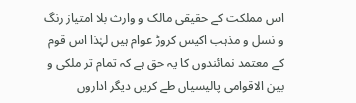اس مملکت کے حقیقی مالک و وارث بلا امتیاز رنگ و نسل و مذہب اکیس کروڑ عوام ہیں لہٰذا اس قوم کے معتمد نمائندوں کا یہ حق ہے کہ تمام تر ملکی و بین الاقوامی پالیسیاں طے کریں دیگر اداروں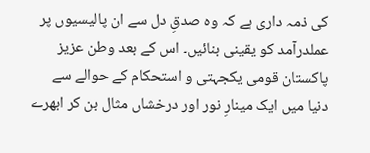کی ذمہ داری ہے کہ وہ صدقِ دل سے ان پالیسیوں پر عملدرآمد کو یقینی بنائیں۔ اس کے بعد وطن عزیز پاکستان قومی یکجہتی و استحکام کے حوالے سے دنیا میں ایک مینارِ نور اور درخشاں مثال بن کر ابھرے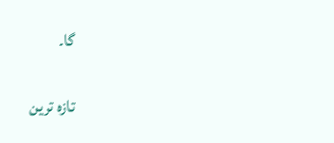گا۔

تازہ ترین